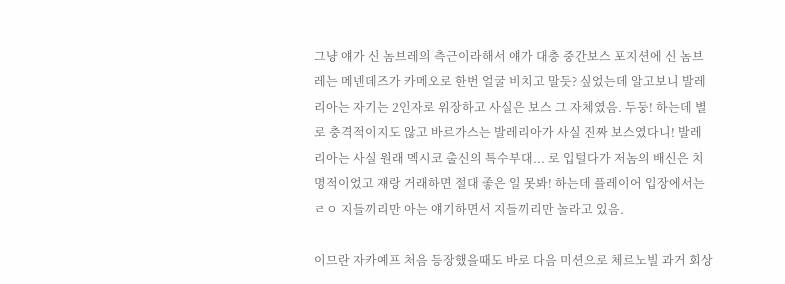그냥 얘가 신 놈브레의 측근이라해서 얘가 대충 중간보스 포지션에 신 놈브레는 메넨데즈가 카메오로 한번 얼굴 비치고 말듯? 싶었는데 알고보니 발레리아는 자기는 2인자로 위장하고 사실은 보스 그 자체였음. 두둥! 하는데 별로 충격적이지도 않고 바르가스는 발레리아가 사실 진짜 보스였다니! 발레리아는 사실 원래 멕시코 출신의 특수부대... 로 입털다가 저놈의 배신은 치명적이었고 쟤랑 거래하면 절대 좋은 일 못봐! 하는데 플레이어 입장에서는 ㄹㅇ 지들끼리만 아는 얘기하면서 지들끼리만 놀라고 있음.

이므란 자카예프 처음 등장했을때도 바로 다음 미션으로 체르노빌 과거 회상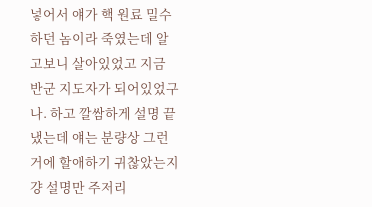넣어서 얘가 핵 원료 밀수하던 놈이라 죽였는데 알고보니 살아있었고 지금 반군 지도자가 되어있었구나. 하고 깔쌈하게 설명 끝냈는데 얘는 분량상 그런거에 할애하기 귀찮았는지 걍 설명만 주저리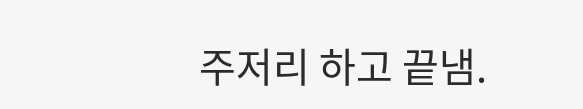주저리 하고 끝냄.